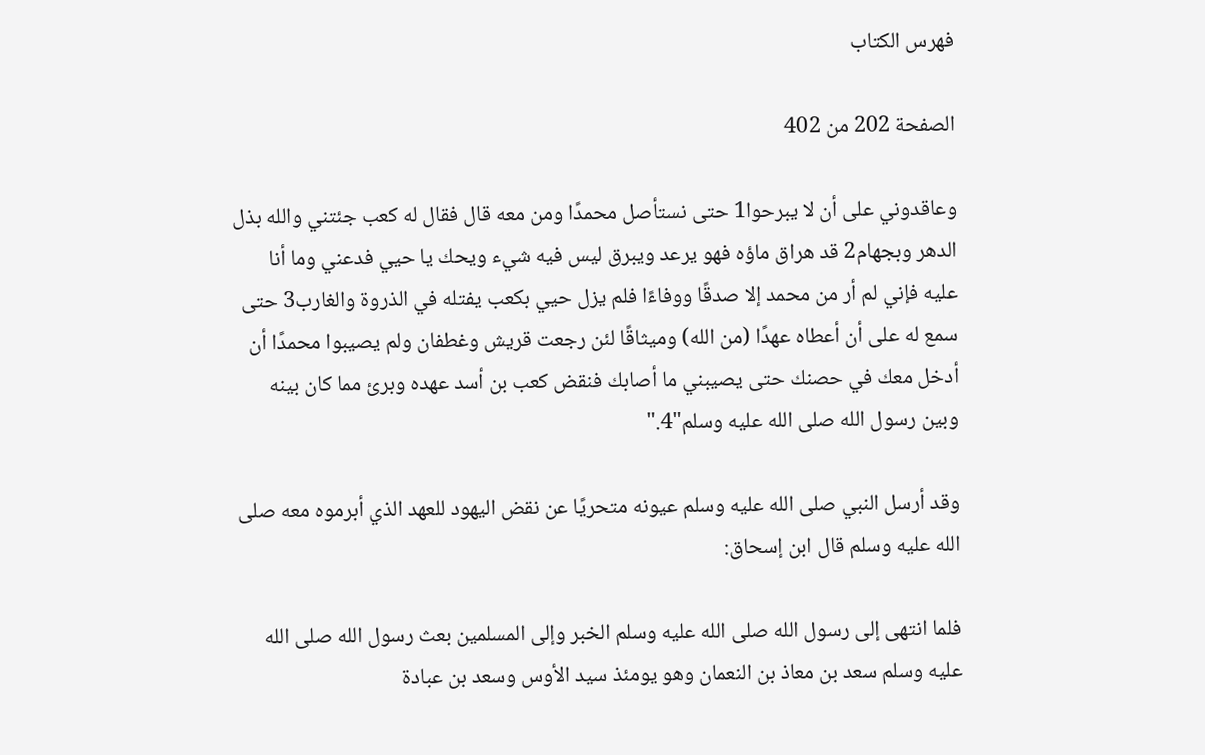فهرس الكتاب

الصفحة 202 من 402

وعاقدوني على أن لا يبرحوا1 حتى نستأصل محمدًا ومن معه قال فقال له كعب جئتني والله بذل الدهر وبجهام2 قد هراق ماؤه فهو يرعد ويبرق ليس فيه شيء ويحك يا حيي فدعني وما أنا عليه فإني لم أر من محمد إلا صدقًا ووفاءًا فلم يزل حيي بكعب يفتله في الذروة والغارب3 حتى سمع له على أن أعطاه عهدًا (من الله) وميثاقًا لئن رجعت قريش وغطفان ولم يصيبوا محمدًا أن أدخل معك في حصنك حتى يصيبني ما أصابك فنقض كعب بن أسد عهده وبرئ مما كان بينه وبين رسول الله صلى الله عليه وسلم"4."

وقد أرسل النبي صلى الله عليه وسلم عيونه متحريًا عن نقض اليهود للعهد الذي أبرموه معه صلى الله عليه وسلم قال ابن إسحاق:

فلما انتهى إلى رسول الله صلى الله عليه وسلم الخبر وإلى المسلمين بعث رسول الله صلى الله عليه وسلم سعد بن معاذ بن النعمان وهو يومئذ سيد الأوس وسعد بن عبادة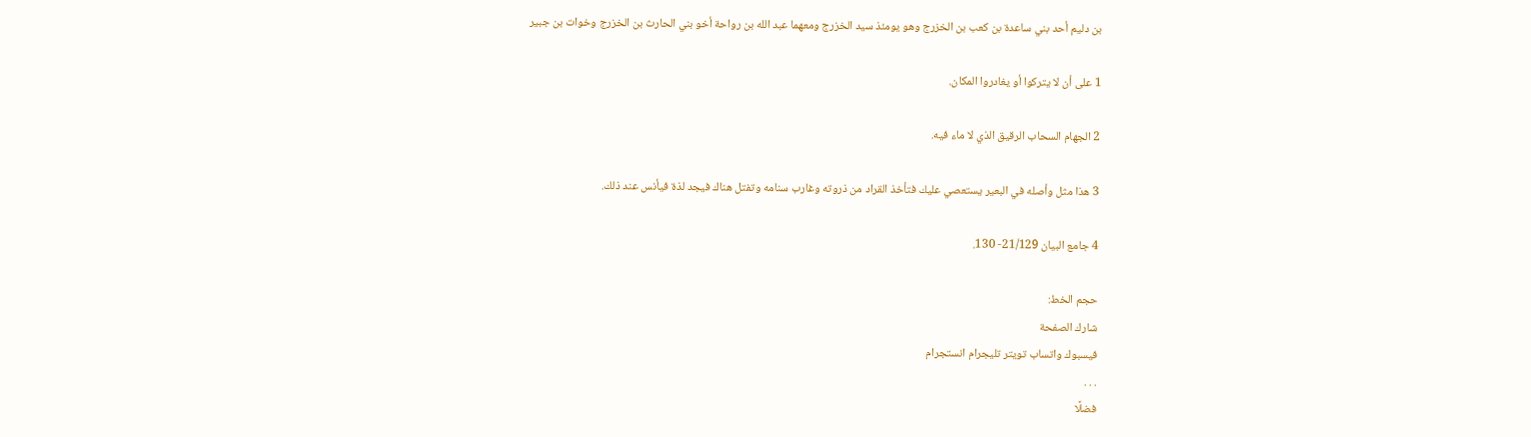بن دليم أحد بني ساعدة بن كعب بن الخزرج وهو يومئذ سيد الخزرج ومعهما عبد الله بن رواحة أخو بني الحارث بن الخزرج وخوات بن جبير

1 على أن لا يتركوا أو يغادروا المكان.

2 الجهام السحاب الرقيق الذي لا ماء فيه.

3 هذا مثل وأصله في البعير يستعصي عليك فتأخذ القراد من ذروته وغارب سنامه وتفتل هناك فيجد لذة فيأنس عند ذلك.

4 جامع البيان 21/129- 130.

حجم الخط:
شارك الصفحة
فيسبوك واتساب تويتر تليجرام انستجرام
. . .
فضلًا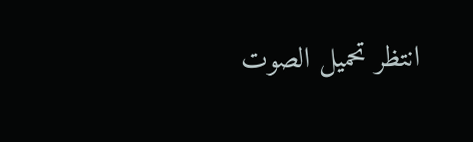انتظر تحميل الصوت